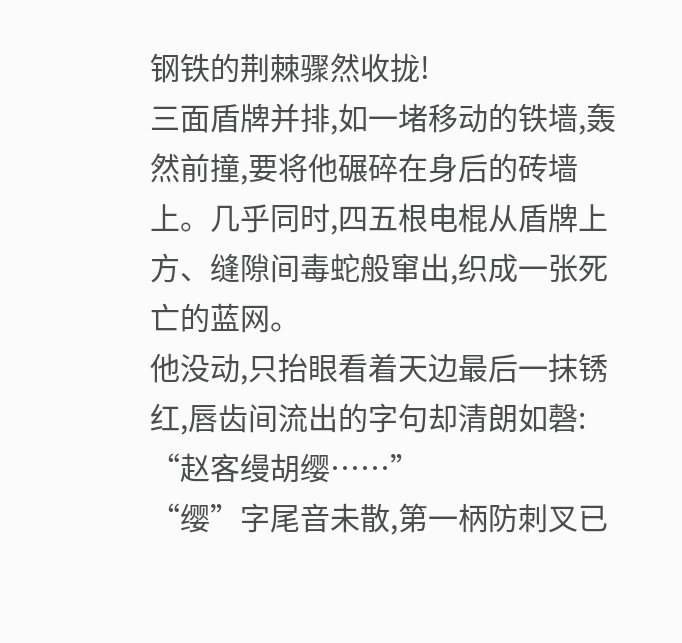钢铁的荆棘骤然收拢!
三面盾牌并排,如一堵移动的铁墙,轰然前撞,要将他碾碎在身后的砖墙上。几乎同时,四五根电棍从盾牌上方、缝隙间毒蛇般窜出,织成一张死亡的蓝网。
他没动,只抬眼看着天边最后一抹锈红,唇齿间流出的字句却清朗如磬:
“赵客缦胡缨……”
“缨”字尾音未散,第一柄防刺叉已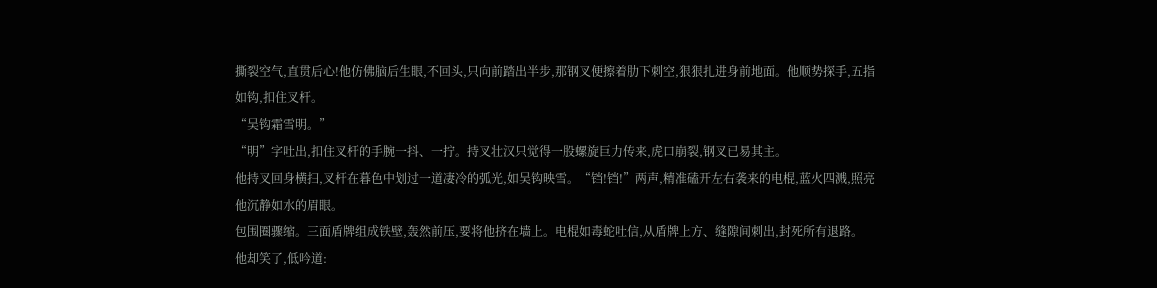撕裂空气,直贯后心!他仿佛脑后生眼,不回头,只向前踏出半步,那钢叉便擦着肋下刺空,狠狠扎进身前地面。他顺势探手,五指如钩,扣住叉杆。
“吴钩霜雪明。”
“明”字吐出,扣住叉杆的手腕一抖、一拧。持叉壮汉只觉得一股螺旋巨力传来,虎口崩裂,钢叉已易其主。
他持叉回身横扫,叉杆在暮色中划过一道凄冷的弧光,如吴钩映雪。“铛!铛!”两声,精准磕开左右袭来的电棍,蓝火四溅,照亮他沉静如水的眉眼。
包围圈骤缩。三面盾牌组成铁壁,轰然前压,要将他挤在墙上。电棍如毒蛇吐信,从盾牌上方、缝隙间刺出,封死所有退路。
他却笑了,低吟道: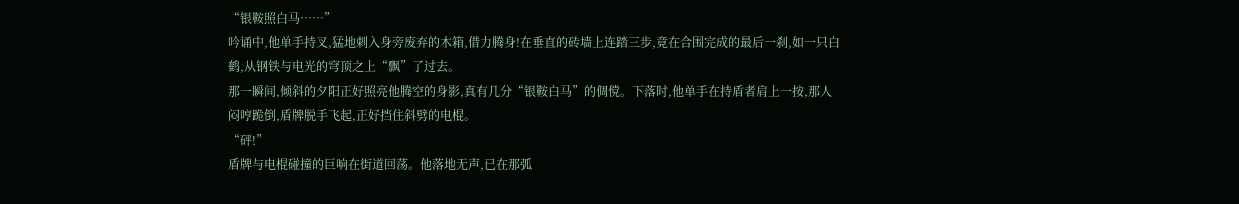“银鞍照白马……”
吟诵中,他单手持叉,猛地刺入身旁废弃的木箱,借力腾身!在垂直的砖墙上连踏三步,竟在合围完成的最后一刹,如一只白鹤,从钢铁与电光的穹顶之上“飘”了过去。
那一瞬间,倾斜的夕阳正好照亮他腾空的身影,真有几分“银鞍白马”的倜傥。下落时,他单手在持盾者肩上一按,那人闷哼跪倒,盾牌脱手飞起,正好挡住斜劈的电棍。
“砰!”
盾牌与电棍碰撞的巨响在街道回荡。他落地无声,已在那弧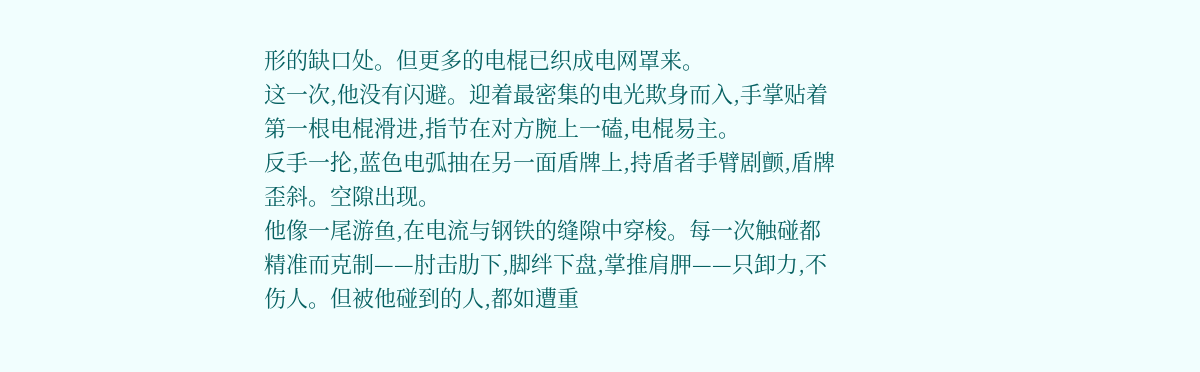形的缺口处。但更多的电棍已织成电网罩来。
这一次,他没有闪避。迎着最密集的电光欺身而入,手掌贴着第一根电棍滑进,指节在对方腕上一磕,电棍易主。
反手一抡,蓝色电弧抽在另一面盾牌上,持盾者手臂剧颤,盾牌歪斜。空隙出现。
他像一尾游鱼,在电流与钢铁的缝隙中穿梭。每一次触碰都精准而克制——肘击肋下,脚绊下盘,掌推肩胛——只卸力,不伤人。但被他碰到的人,都如遭重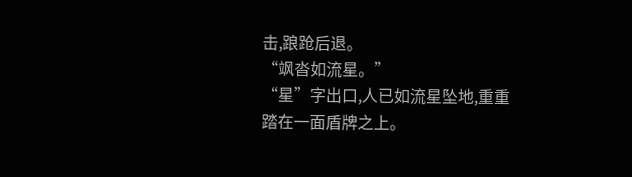击,踉跄后退。
“飒沓如流星。”
“星”字出口,人已如流星坠地,重重踏在一面盾牌之上。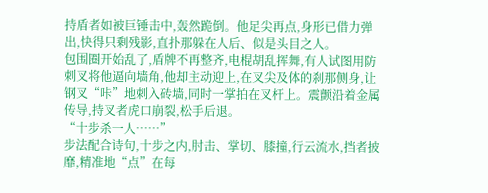持盾者如被巨锤击中,轰然跪倒。他足尖再点,身形已借力弹出,快得只剩残影,直扑那躲在人后、似是头目之人。
包围圈开始乱了,盾牌不再整齐,电棍胡乱挥舞,有人试图用防刺叉将他逼向墙角,他却主动迎上,在叉尖及体的刹那侧身,让钢叉“咔”地刺入砖墙,同时一掌拍在叉杆上。震颤沿着金属传导,持叉者虎口崩裂,松手后退。
“十步杀一人……”
步法配合诗句,十步之内,肘击、掌切、膝撞,行云流水,挡者披靡,精准地“点”在每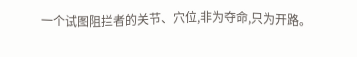一个试图阻拦者的关节、穴位,非为夺命,只为开路。